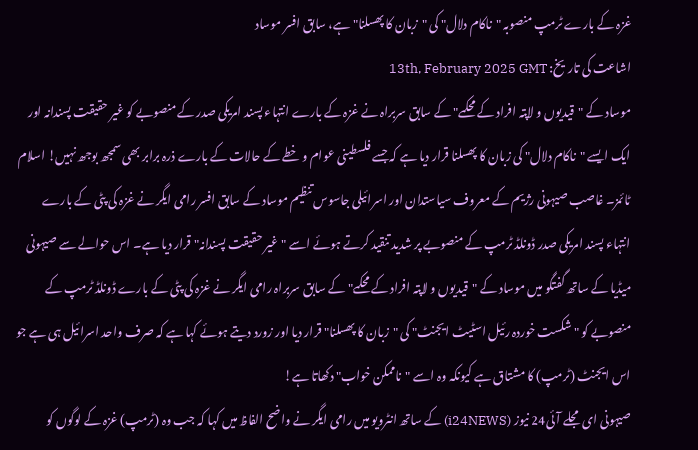غزہ کے بارے ٹرمپ منصوبہ "ناکام دلال" کی "زبان کا پھسلنا" ہے، سابق افسر موساد
اشاعت کی تاریخ: 13th, February 2025 GMT
موساد کے "قیدیوں و لاپتہ افراد کے محکمے" کے سابق سربراہ نے غزہ کے بارے انتہاء پسند امریکی صدر کے منصوبے کو غیر حقیقت پسندانہ اور ایک ایسے "ناکام دلال" کی زبان کا پھسلنا قرار دیا ہے کہ جسے فلسطینی عوام و خطے کے حالات کے بارے ذرہ برابر بھی سمجھ بوجھ نہیں! اسلام ٹائمز۔ غاصب صیہونی رژیم کے معروف سیاستدان اور اسرائیلی جاسوس تنظیم موساد کے سابق افسر رامی ایگر نے غزہ کی پٹی کے بارے انتہاء پسند امریکی صدر ڈونلڈ ٹرمپ کے منصوبے پر شدید تنقید کرتے ہوئے اسے "غیر حقیقت پسندانہ" قرار دیا ہے۔ اس حوالے سے صیہونی میڈیا کے ساتھ گفتگو میں موساد کے "قیدیوں و لاپتہ افراد کے محکمے" کے سابق سربراہ رامی ایگر نے غزہ کی پٹی کے بارے ڈونلڈ ٹرمپ کے منصوبے کو "شکست خوردہ رئیل اسٹیٹ ایجنٹ" کی "زبان کا پھسلنا" قرار دیا اور زورد دیتے ہوئے کہا ہے کہ صرف واحد اسرائیل ہی ہے جو اس ایجنٹ (ٹرمپ) کا مشتاق ہے کیونکہ وہ اسے "ناممکن خواب" دکھاتا ہے!
صیہونی ای مجلے آئی24 نیوز (i24NEWS) کے ساتھ انٹرویو میں رامی ایگر نے واضح الفاظ میں کہا کہ جب وہ (ٹرمپ) غزہ کے لوگوں کو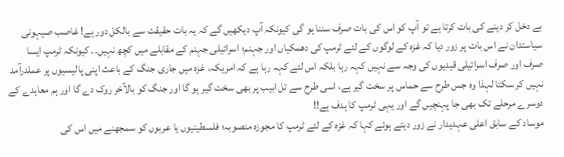بے دخل کر دینے کی بات کرتا ہے تو آپ کو اس کی بات صرف سننا ہو گی کیونکہ آپ دیکھیں گے کہ یہ بات حقیقت سے بالکل دور ہے! غاصب صیہونی سیاستدان نے اس بات پر زور دیا کہ غزہ کے لوگوں کے لئے ٹرمپ کی دھمکیاں اور جہنم؛ اسرائیلی جہنم کے مقابلے میں کچھ نہیں۔۔ کیونکہ ٹرمپ ایسا صرف اور صرف اسرائیلی قیدیوں کی وجہ سے نہیں کہہ رہا بلکہ اس لئے کہہ رہا ہے کہ امریکہ، غزہ میں جاری جنگ کے باعث اپنی پالیسیوں پر عملدرآمد نہیں کر سکتا لہذا وہ جس طرح سے حماس پر سخت گیر ہے، اسی طرح سے تل ابیب پر بھی سخت گیر ہو گا اور جنگ کو بالآخر روک دے گا اور ہم معاہدے کے دوسرے مرحلے تک بھی جا پہنچیں گے اور یہی ٹرمپ کا ہدف ہے!!
موساد کے سابق اعلی عہدیدار نے زور دیتے ہوئے کہا کہ غزہ کے لئے ٹرمپ کا مجوزہ منصوبہ؛ فلسطینیوں یا عربوں کو سمجھنے میں اس کی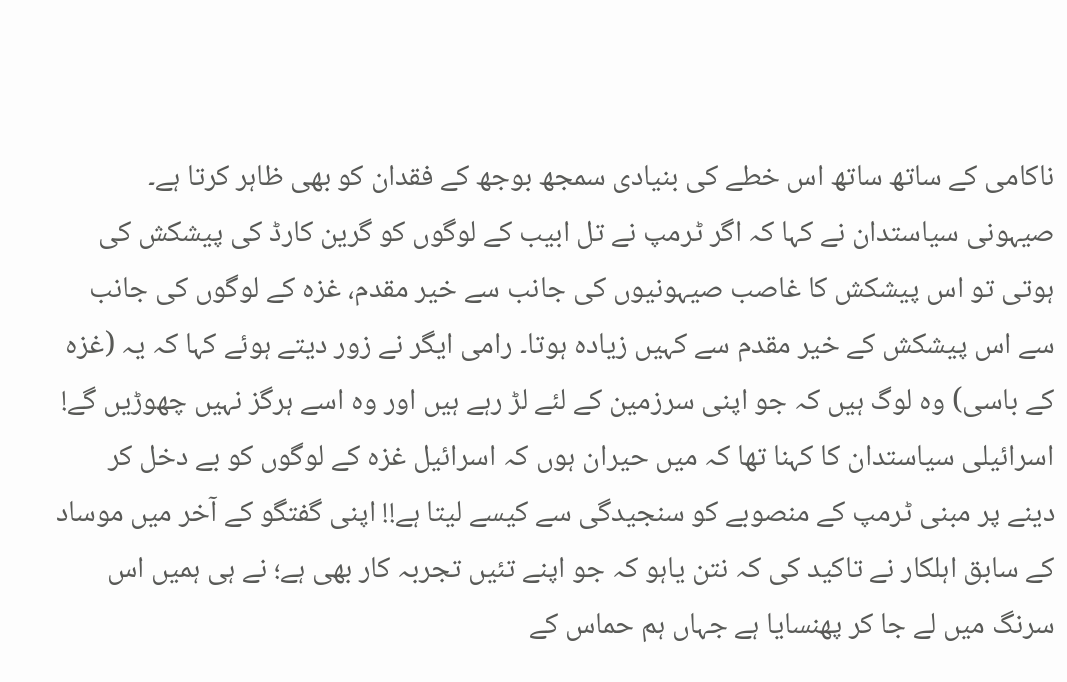ناکامی کے ساتھ ساتھ اس خطے کی بنیادی سمجھ بوجھ کے فقدان کو بھی ظاہر کرتا ہے۔ صیہونی سیاستدان نے کہا کہ اگر ٹرمپ نے تل ابیب کے لوگوں کو گرین کارڈ کی پیشکش کی ہوتی تو اس پیشکش کا غاصب صیہونیوں کی جانب سے خیر مقدم، غزہ کے لوگوں کی جانب سے اس پیشکش کے خیر مقدم سے کہیں زیادہ ہوتا۔ رامی ایگر نے زور دیتے ہوئے کہا کہ یہ (غزہ کے باسی) وہ لوگ ہیں کہ جو اپنی سرزمین کے لئے لڑ رہے ہیں اور وہ اسے ہرگز نہیں چھوڑیں گے! اسرائیلی سیاستدان کا کہنا تھا کہ میں حیران ہوں کہ اسرائیل غزہ کے لوگوں کو بے دخل کر دینے پر مبنی ٹرمپ کے منصوبے کو سنجیدگی سے کیسے لیتا ہے!! اپنی گفتگو کے آخر میں موساد کے سابق اہلکار نے تاکید کی کہ نتن یاہو کہ جو اپنے تئیں تجربہ کار بھی ہے؛ نے ہی ہمیں اس سرنگ میں لے جا کر پھنسایا ہے جہاں ہم حماس کے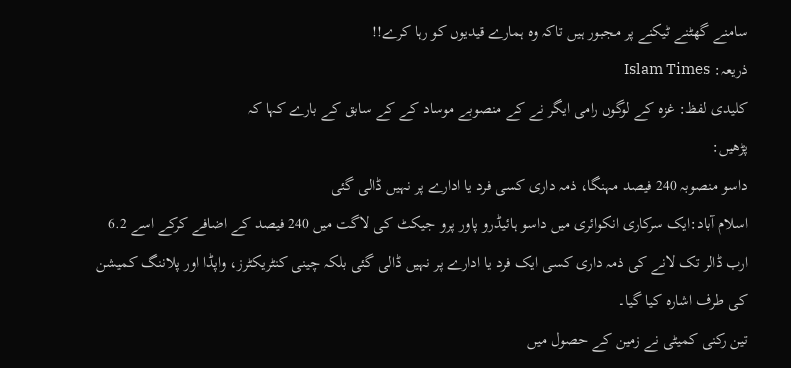سامنے گھٹنے ٹیکنے پر مجبور ہیں تاکہ وہ ہمارے قیدیوں کو رہا کرے!!
ذریعہ: Islam Times
کلیدی لفظ: غزہ کے لوگوں رامی ایگر نے کے منصوبے موساد کے کے سابق کے بارے کہا کہ
پڑھیں:
داسو منصوبہ 240 فیصد مہنگا، ذمہ داری کسی فرد یا ادارے پر نہیں ڈالی گئی
اسلام آباد:ایک سرکاری انکوائری میں داسو ہائیڈرو پاور پرو جیکٹ کی لاگت میں 240 فیصد کے اضافے کرکے اسے 6.2 ارب ڈالر تک لانے کی ذمہ داری کسی ایک فرد یا ادارے پر نہیں ڈالی گئی بلکہ چینی کنٹریکٹرز، واپڈا اور پلاننگ کمیشن کی طرف اشارہ کیا گیا۔
تین رکنی کمیٹی نے زمین کے حصول میں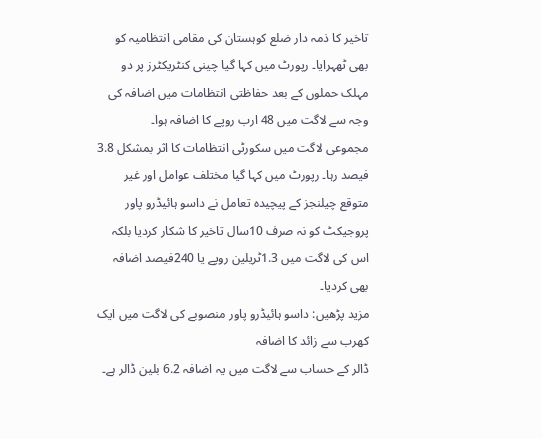تاخیر کا ذمہ دار ضلع کوہستان کی مقامی انتظامیہ کو بھی ٹھہرایا۔ رپورٹ میں کہا گیا چینی کنٹریکٹرز پر دو مہلک حملوں کے بعد حفاظتی انتظامات میں اضافہ کی وجہ سے لاگت میں 48 ارب روپے کا اضافہ ہوا۔
مجموعی لاگت میں سکورٹی انتظامات کا اثر بمشکل 3.8 فیصد رہا۔ رپورٹ میں کہا گیا مختلف عوامل اور غیر متوقع چیلنجز کے پیچیدہ تعامل نے داسو ہائیڈرو پاور پروجیکٹ کو نہ صرف 10سال تاخیر کا شکار کردیا بلکہ اس کی لاگت میں 1.3ٹریلین روپے یا 240فیصد اضافہ بھی کردیا۔
مزید پڑھیں: داسو ہائیڈرو پاور منصوبے کی لاگت میں ایک کھرب سے زائد کا اضافہ
ڈالر کے حساب سے لاگت میں یہ اضافہ 6.2 بلین ڈالر ہے۔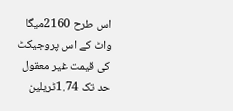اس طرح 2160میگا واٹ کے اس پروجیکٹ کی قیمت غیر معقول حد تک 1.74ٹریلین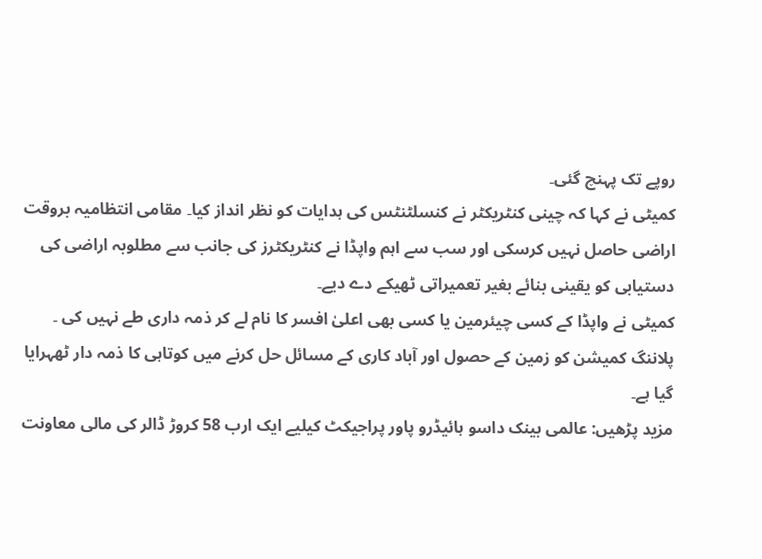روپے تک پہنچ گئی۔
کمیٹی نے کہا کہ چینی کنٹریکٹر نے کنسلٹنٹس کی ہدایات کو نظر انداز کیا۔ مقامی انتظامیہ بروقت اراضی حاصل نہیں کرسکی اور سب سے اہم واپڈا نے کنٹریکٹرز کی جانب سے مطلوبہ اراضی کی دستیابی کو یقینی بنائے بغیر تعمیراتی ٹھیکے دے دیے۔
کمیٹی نے واپڈا کے کسی چیئرمین یا کسی بھی اعلیٰ افسر کا نام لے کر ذمہ داری طے نہیں کی ۔ پلاننگ کمیشن کو زمین کے حصول اور آباد کاری کے مسائل حل کرنے میں کوتاہی کا ذمہ دار ٹھہرایا گیا ہے۔
مزید پڑھیں: عالمی بینک داسو ہائیڈرو پاور پراجیکٹ کیلیے ایک ارب 58 کروڑ ڈالر کی مالی معاونت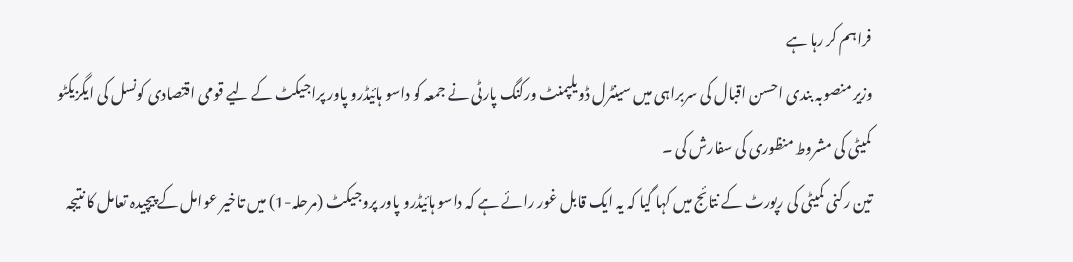فراہم کر رہا ہے
وزیر منصوبہ بندی احسن اقبال کی سربراہی میں سینٹرل ڈویلپمنٹ ورکنگ پارٹی نے جمعہ کو داسو ہائیڈرو پاور پراجیکٹ کے لیے قومی اقتصادی کونسل کی ایگزیکٹو کمیٹی کی مشروط منظوری کی سفارش کی ۔
تین رکنی کمیٹی کی رپورٹ کے نتائج میں کہا گیا کہ یہ ایک قابل غور رائے ہے کہ داسو ہائیڈرو پاور پروجیکٹ (مرحلہ-1) میں تاخیر عوامل کے پیچیدہ تعامل کا نتیجہ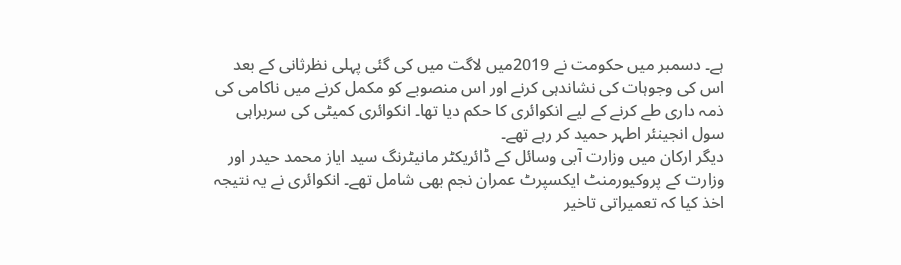ہے۔ دسمبر میں حکومت نے 2019میں لاگت میں کی گئی پہلی نظرثانی کے بعد اس کی وجوہات کی نشاندہی کرنے اور اس منصوبے کو مکمل کرنے میں ناکامی کی ذمہ داری طے کرنے کے لیے انکوائری کا حکم دیا تھا۔ انکوائری کمیٹی کی سربراہی سول انجینئر اطہر حمید کر رہے تھے۔
دیگر ارکان میں وزارت آبی وسائل کے ڈائریکٹر مانیٹرنگ سید ایاز محمد حیدر اور وزارت کے پروکیورمنٹ ایکسپرٹ عمران نجم بھی شامل تھے۔ انکوائری نے یہ نتیجہ اخذ کیا کہ تعمیراتی تاخیر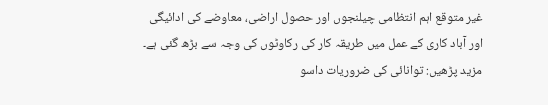غیر متوقع اہم انتظامی چیلنجوں اور حصول اراضی، معاوضے کی ادائیگی اور آباد کاری کے عمل میں طریقہ کار کی رکاوٹوں کی وجہ سے بڑھ گئی ہے۔
مزید پڑھیں: توانائی کی ضروریات داسو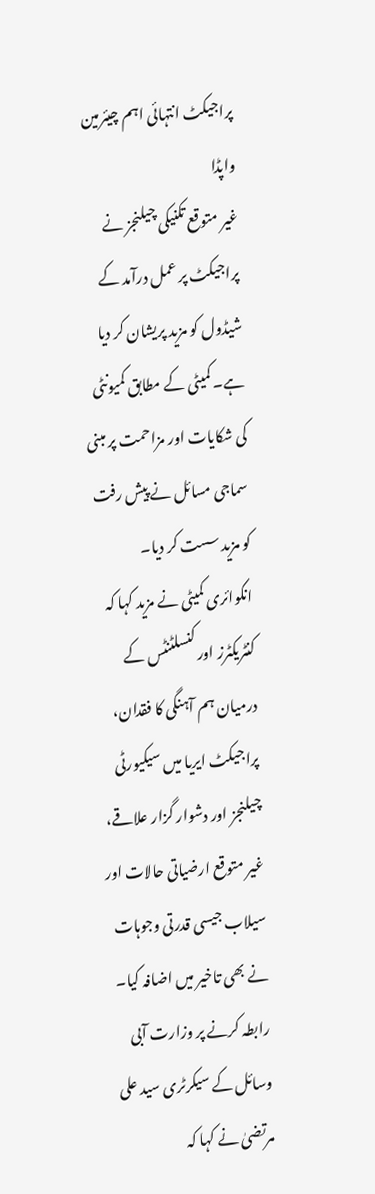پراجیکٹ انتہائی اہم چیئرمین واپڈا
غیر متوقع تکنیکی چیلنجز نے پراجیکٹ پر عمل درآمد کے شیڈول کو مزید پریشان کر دیا ہے۔ کمیٹی کے مطابق کمیونٹی کی شکایات اور مزاحمت پر مبنی سماجی مسائل نے پیش رفت کو مزید سست کر دیا۔
انکوائری کمیٹی نے مزید کہا کہ کنٹریکٹرز اور کنسلٹنٹس کے درمیان ہم آہنگی کا فقدان، پراجیکٹ ایریا میں سیکیورٹی چیلنجز اور دشوار گزار علاقے، غیر متوقع ارضیاتی حالات اور سیلاب جیسی قدرتی وجوہات نے بھی تاخیر میں اضافہ کیا۔
رابطہ کرنے پر وزارت آبی وسائل کے سیکرٹری سید علی مرتضیٰ نے کہا کہ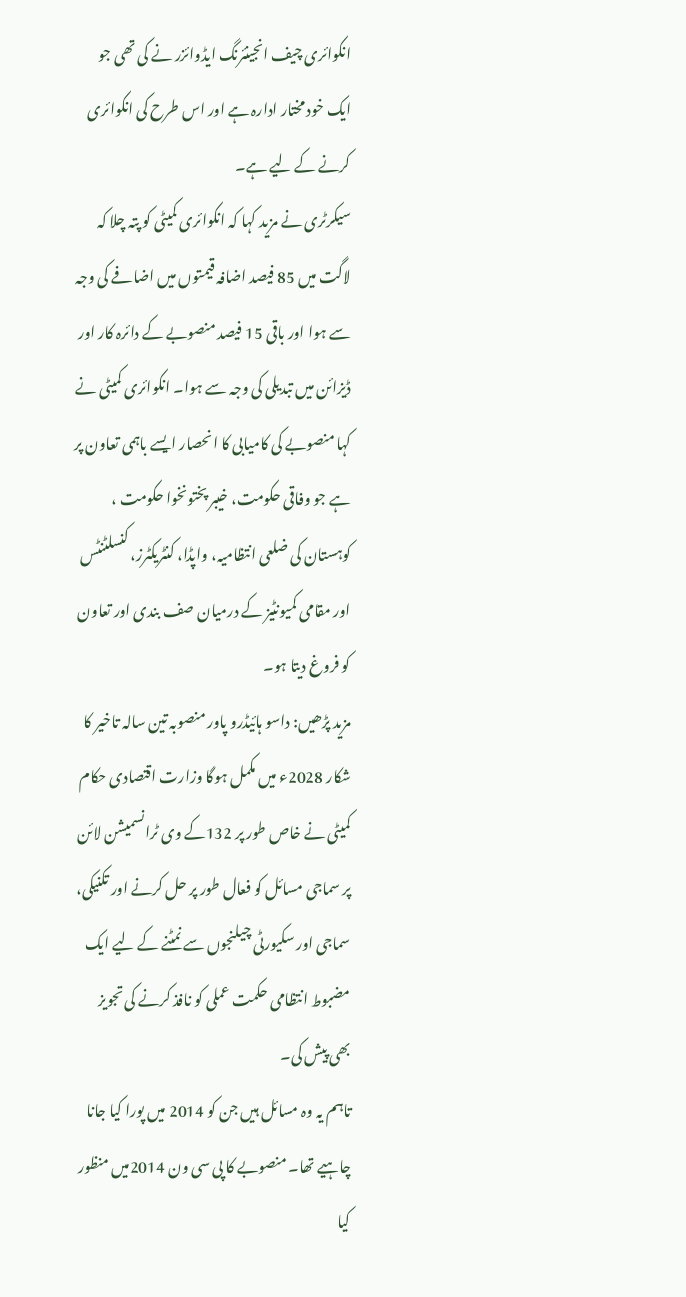انکوائری چیف انجینئرنگ ایڈوائزر نے کی تھی جو ایک خود مختار ادارہ ہے اور اس طرح کی انکوائری کرنے کے لیے ہے۔
سیکرٹری نے مزید کہا کہ انکوائری کمیٹی کو پتہ چلا کہ لاگت میں 85 فیصد اضافہ قیمتوں میں اضافے کی وجہ سے ہوا اور باقی 15 فیصد منصوبے کے دائرہ کار اور ڈیزائن میں تبدیلی کی وجہ سے ہوا۔ انکوائری کمیٹی نے کہا منصوبے کی کامیابی کا انحصار ایسے باہمی تعاون پر ہے جو وفاقی حکومت، خیبر پختونخوا حکومت ، کوہستان کی ضلعی انتظامیہ، واپڈا، کنٹریکٹرز، کنسلٹنٹس اور مقامی کمیونٹیز کے درمیان صف بندی اور تعاون کو فروغ دیتا ہو۔
مزید پڑھیں: داسو ہائیڈرو پاور منصوبہ تین سالہ تاخیر کا شکار 2028ء میں مکمل ہوگا وزارت اقتصادی حکام
کمیٹی نے خاص طور پر 132کے وی ٹرانسمیشن لائن پر سماجی مسائل کو فعال طور پر حل کرنے اور تکنیکی، سماجی اور سکیورٹی چیلنجوں سے نمٹنے کے لیے ایک مضبوط انتظامی حکمت عملی کو نافذ کرنے کی تجویز بھی پیش کی۔
تاہم یہ وہ مسائل ہیں جن کو 2014 میں پورا کیا جانا چاہیے تھا۔ منصوبے کا پی سی ون 2014میں منظور کیا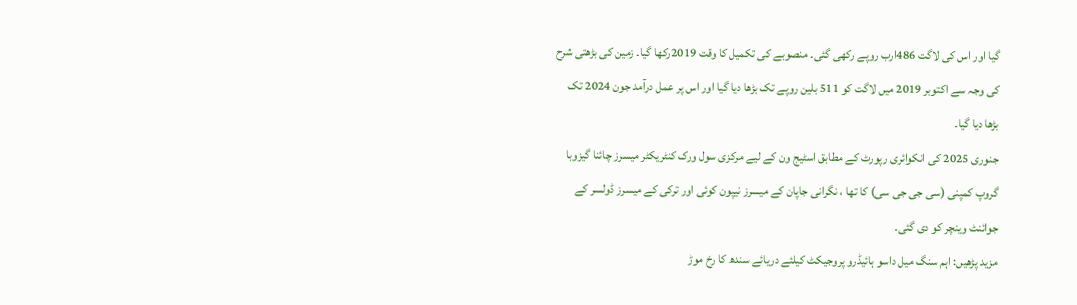گیا اور اس کی لاگت 486ارب روپے رکھی گئی۔ منصوبے کی تکمیل کا وقت 2019رکھا گیا۔ زمین کی بڑھتی شرح کی وجہ سے اکتوبر 2019 میں لاگت کو 511 بلین روپے تک بڑھا دیا گیا اور اس پر عمل درآمد جون 2024 تک بڑھا دیا گیا۔
جنوری 2025 کی انکوائری رپورٹ کے مطابق اسٹیج ون کے لیے مرکزی سول ورک کنٹریکٹر میسرز چائنا گیزوبا گروپ کمپنی (سی جی جی سی) کا تھا ، نگرانی جاپان کے میسرز نیپون کوئی اور ترکی کے میسرز ڈولسر کے جوائنٹ وینچر کو دی گئی۔
مزید پڑھیں: اہم سنگ میل داسو ہائیڈرو پروجیکٹ کیلئے دریائے سندھ کا رخ موڑ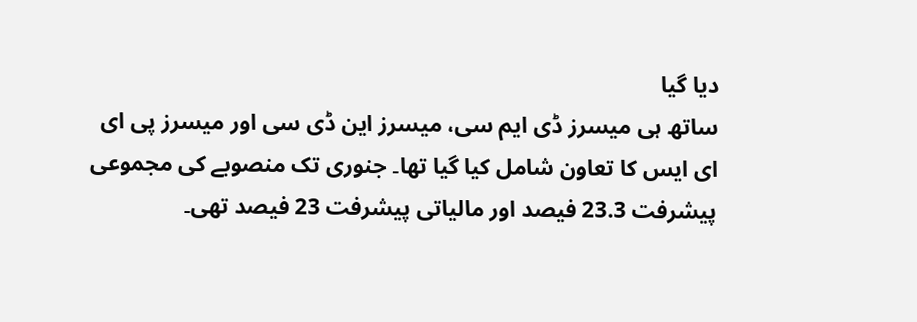دیا گیا
ساتھ ہی میسرز ڈی ایم سی، میسرز این ڈی سی اور میسرز پی ای ای ایس کا تعاون شامل کیا گیا تھا۔ جنوری تک منصوبے کی مجموعی پیشرفت 23.3 فیصد اور مالیاتی پیشرفت 23 فیصد تھی۔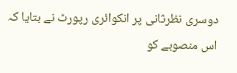دوسری نظرثانی پر انکوائری رپورٹ نے بتایا کہ اس منصوبے کو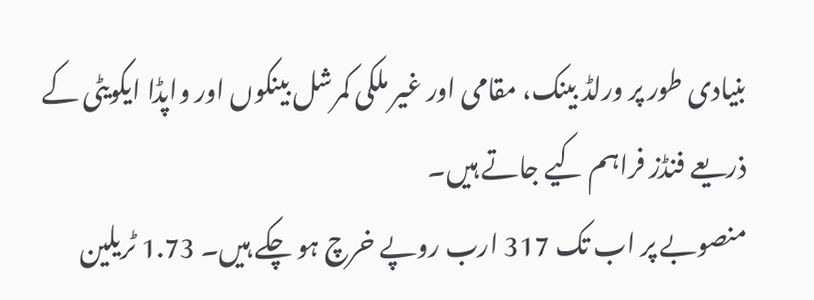بنیادی طور پر ورلڈ بینک، مقامی اور غیر ملکی کمرشل بینکوں اور واپڈا ایکویٹی کے ذریعے فنڈز فراہم کیے جاتے ہیں۔
منصوبے پر اب تک 317 ارب روپے خرچ ہو چکے ہیں۔ 1.73 ٹریلین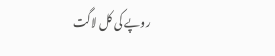روپے کی کل لاگت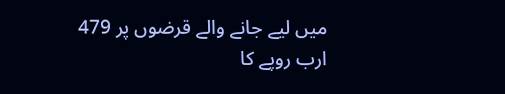میں لیے جانے والے قرضوں پر 479 ارب روپے کا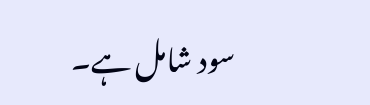سود شامل ہے۔